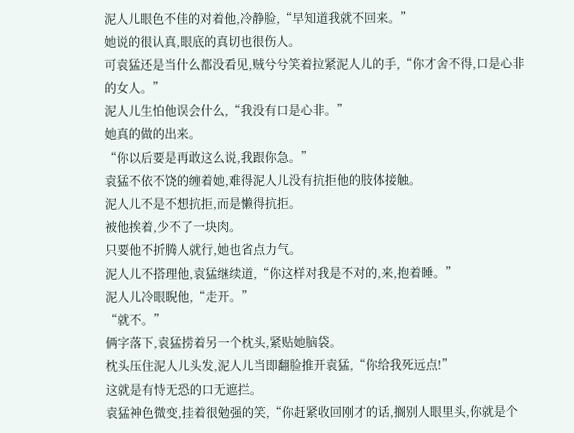泥人儿眼色不佳的对着他,冷静脸,“早知道我就不回来。”
她说的很认真,眼底的真切也很伤人。
可袁猛还是当什么都没看见,贼兮兮笑着拉紧泥人儿的手,“你才舍不得,口是心非的女人。”
泥人儿生怕他误会什么,“我没有口是心非。”
她真的做的出来。
“你以后要是再敢这么说,我跟你急。”
袁猛不依不饶的缠着她,难得泥人儿没有抗拒他的肢体接触。
泥人儿不是不想抗拒,而是懒得抗拒。
被他挨着,少不了一块肉。
只要他不折腾人就行,她也省点力气。
泥人儿不搭理他,袁猛继续道,“你这样对我是不对的,来,抱着睡。”
泥人儿冷眼睨他,“走开。”
“就不。”
俩字落下,袁猛捞着另一个枕头,紧贴她脑袋。
枕头压住泥人儿头发,泥人儿当即翻脸推开袁猛,“你给我死远点!”
这就是有恃无恐的口无遮拦。
袁猛神色微变,挂着很勉强的笑,“你赶紧收回刚才的话,搁别人眼里头,你就是个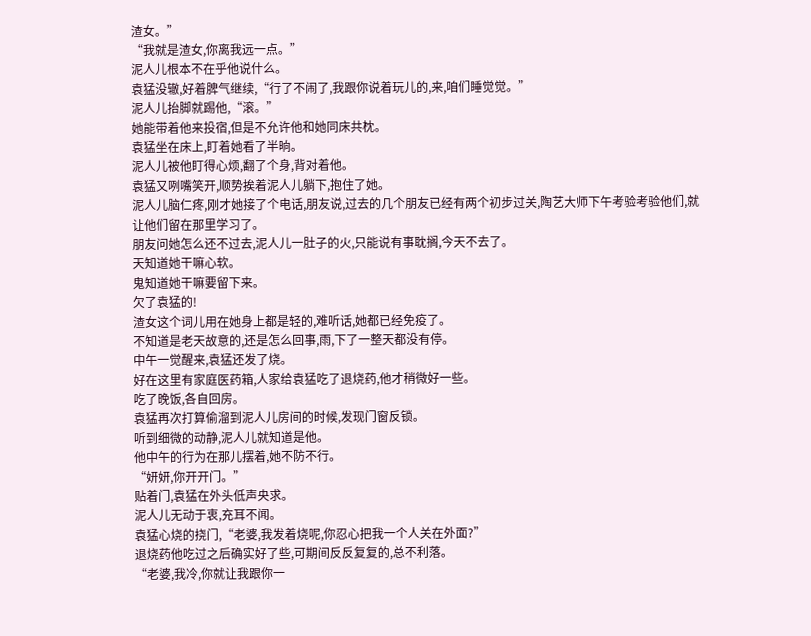渣女。”
“我就是渣女,你离我远一点。”
泥人儿根本不在乎他说什么。
袁猛没辙,好着脾气继续,“行了不闹了,我跟你说着玩儿的,来,咱们睡觉觉。”
泥人儿抬脚就踢他,“滚。”
她能带着他来投宿,但是不允许他和她同床共枕。
袁猛坐在床上,盯着她看了半晌。
泥人儿被他盯得心烦,翻了个身,背对着他。
袁猛又咧嘴笑开,顺势挨着泥人儿躺下,抱住了她。
泥人儿脑仁疼,刚才她接了个电话,朋友说,过去的几个朋友已经有两个初步过关,陶艺大师下午考验考验他们,就让他们留在那里学习了。
朋友问她怎么还不过去,泥人儿一肚子的火,只能说有事耽搁,今天不去了。
天知道她干嘛心软。
鬼知道她干嘛要留下来。
欠了袁猛的!
渣女这个词儿用在她身上都是轻的,难听话,她都已经免疫了。
不知道是老天故意的,还是怎么回事,雨,下了一整天都没有停。
中午一觉醒来,袁猛还发了烧。
好在这里有家庭医药箱,人家给袁猛吃了退烧药,他才稍微好一些。
吃了晚饭,各自回房。
袁猛再次打算偷溜到泥人儿房间的时候,发现门窗反锁。
听到细微的动静,泥人儿就知道是他。
他中午的行为在那儿摆着,她不防不行。
“妍妍,你开开门。”
贴着门,袁猛在外头低声央求。
泥人儿无动于衷,充耳不闻。
袁猛心烧的挠门,“老婆,我发着烧呢,你忍心把我一个人关在外面?”
退烧药他吃过之后确实好了些,可期间反反复复的,总不利落。
“老婆,我冷,你就让我跟你一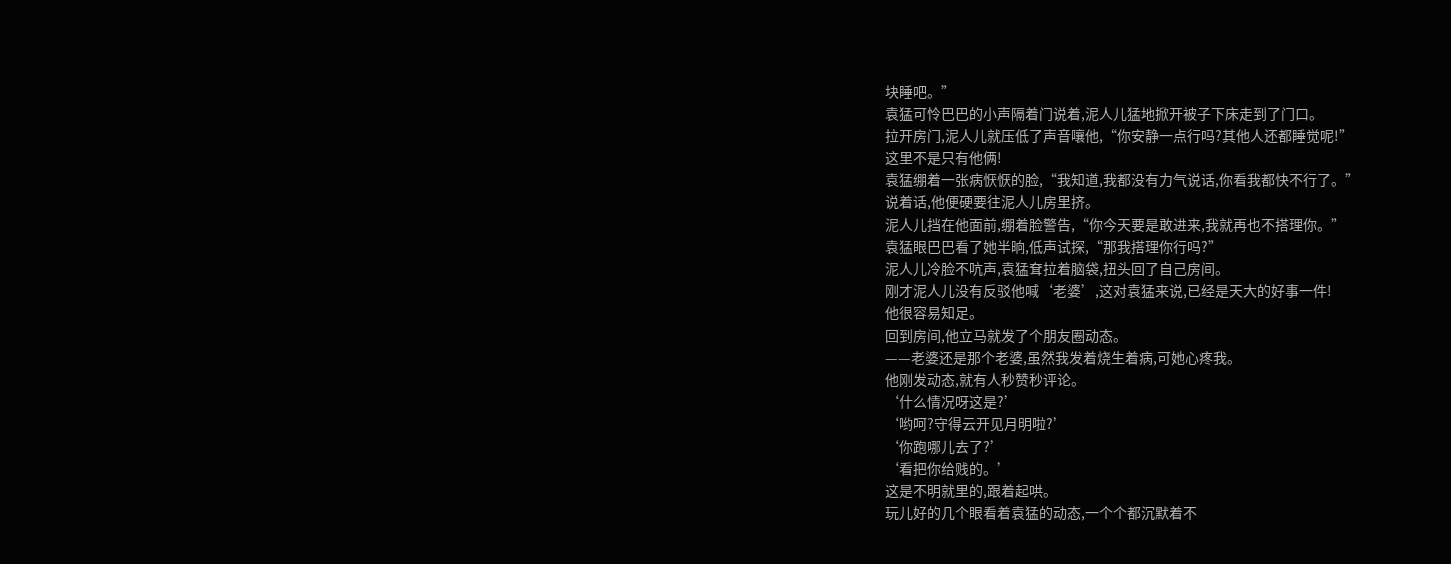块睡吧。”
袁猛可怜巴巴的小声隔着门说着,泥人儿猛地掀开被子下床走到了门口。
拉开房门,泥人儿就压低了声音嚷他,“你安静一点行吗?其他人还都睡觉呢!”
这里不是只有他俩!
袁猛绷着一张病恹恹的脸,“我知道,我都没有力气说话,你看我都快不行了。”
说着话,他便硬要往泥人儿房里挤。
泥人儿挡在他面前,绷着脸警告,“你今天要是敢进来,我就再也不搭理你。”
袁猛眼巴巴看了她半晌,低声试探,“那我搭理你行吗?”
泥人儿冷脸不吭声,袁猛耷拉着脑袋,扭头回了自己房间。
刚才泥人儿没有反驳他喊‘老婆’,这对袁猛来说,已经是天大的好事一件!
他很容易知足。
回到房间,他立马就发了个朋友圈动态。
——老婆还是那个老婆,虽然我发着烧生着病,可她心疼我。
他刚发动态,就有人秒赞秒评论。
‘什么情况呀这是?’
‘哟呵?守得云开见月明啦?’
‘你跑哪儿去了?’
‘看把你给贱的。’
这是不明就里的,跟着起哄。
玩儿好的几个眼看着袁猛的动态,一个个都沉默着不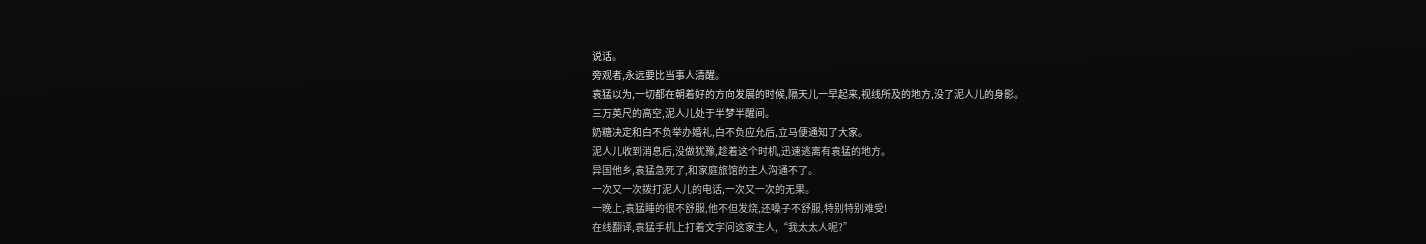说话。
旁观者,永远要比当事人清醒。
袁猛以为,一切都在朝着好的方向发展的时候,隔天儿一早起来,视线所及的地方,没了泥人儿的身影。
三万英尺的高空,泥人儿处于半梦半醒间。
奶糖决定和白不负举办婚礼,白不负应允后,立马便通知了大家。
泥人儿收到消息后,没做犹豫,趁着这个时机,迅速逃离有袁猛的地方。
异国他乡,袁猛急死了,和家庭旅馆的主人沟通不了。
一次又一次拨打泥人儿的电话,一次又一次的无果。
一晚上,袁猛睡的很不舒服,他不但发烧,还嗓子不舒服,特别特别难受!
在线翻译,袁猛手机上打着文字问这家主人,“我太太人呢?”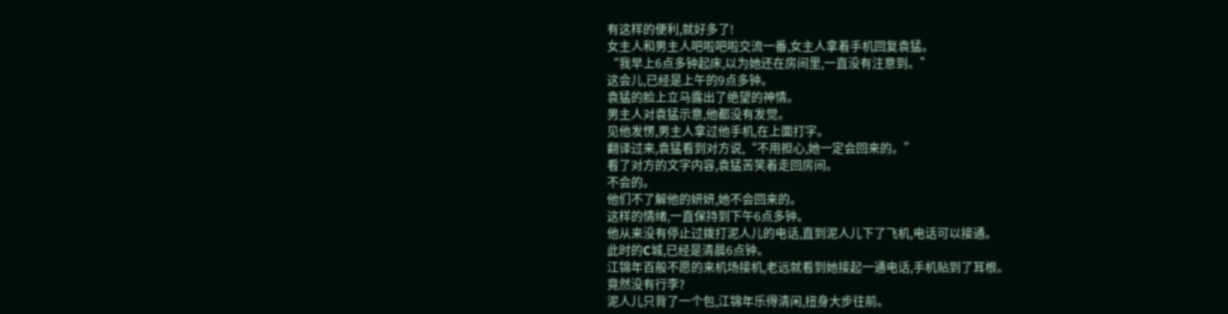有这样的便利,就好多了!
女主人和男主人吧啦吧啦交流一番,女主人拿着手机回复袁猛。
“我早上6点多钟起床,以为她还在房间里,一直没有注意到。”
这会儿,已经是上午的9点多钟。
袁猛的脸上立马露出了绝望的神情。
男主人对袁猛示意,他都没有发觉。
见他发愣,男主人拿过他手机,在上面打字。
翻译过来,袁猛看到对方说,“不用担心,她一定会回来的。”
看了对方的文字内容,袁猛苦笑着走回房间。
不会的。
他们不了解他的妍妍,她不会回来的。
这样的情绪,一直保持到下午6点多钟。
他从来没有停止过拨打泥人儿的电话,直到泥人儿下了飞机,电话可以接通。
此时的C城,已经是清晨6点钟。
江锦年百般不愿的来机场接机,老远就看到她接起一通电话,手机贴到了耳根。
竟然没有行李?
泥人儿只背了一个包,江锦年乐得清闲,扭身大步往前。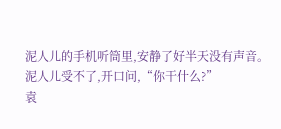泥人儿的手机听筒里,安静了好半天没有声音。
泥人儿受不了,开口问,“你干什么?”
袁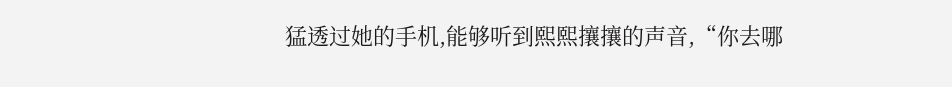猛透过她的手机,能够听到熙熙攘攘的声音,“你去哪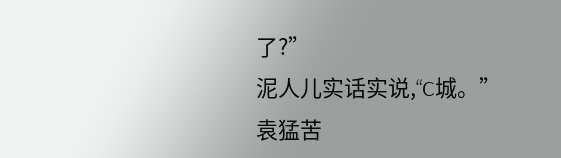了?”
泥人儿实话实说,“C城。”
袁猛苦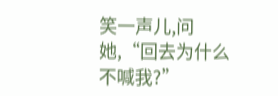笑一声儿,问她,“回去为什么不喊我?”